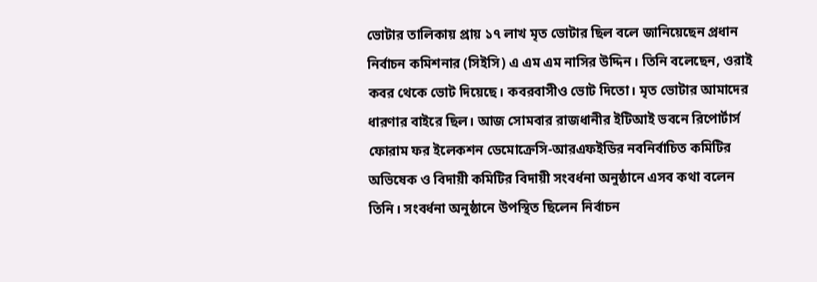ভোটার তালিকায় প্রায় ১৭ লাখ মৃত ভোটার ছিল বলে জানিয়েছেন প্রধান নির্বাচন কমিশনার (সিইসি) এ এম এম নাসির উদ্দিন। তিনি বলেছেন, ওরাই কবর থেকে ভোট দিয়েছে। কবরবাসীও ভোট দিতো। মৃত ভোটার আমাদের ধারণার বাইরে ছিল। আজ সোমবার রাজধানীর ইটিআই ভবনে রিপোর্টার্স ফোরাম ফর ইলেকশন ডেমোক্রেসি-আরএফইডির নবনির্বাচিত কমিটির অভিষেক ও বিদায়ী কমিটির বিদায়ী সংবর্ধনা অনুষ্ঠানে এসব কথা বলেন তিনি। সংবর্ধনা অনুষ্ঠানে উপস্থিত ছিলেন নির্বাচন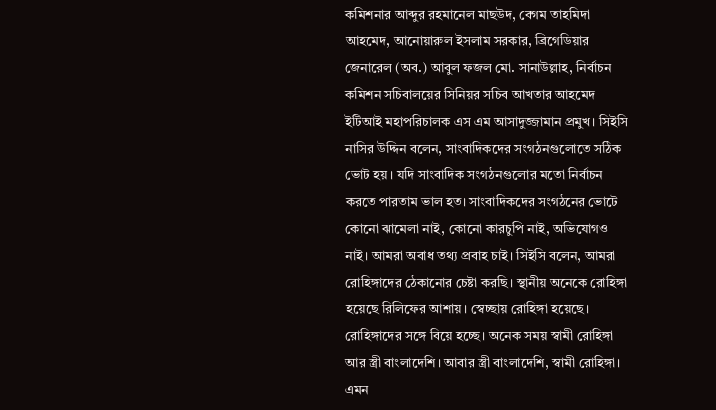কমিশনার আব্দুর রহমানেল মাছউদ, বেগম তাহমিদা আহমেদ, আনোয়ারুল ইসলাম সরকার, ব্রিগেডিয়ার জেনারেল (অব.) আবুল ফজল মো. সানাউল্লাহ, নির্বাচন কমিশন সচিবালয়ের সিনিয়র সচিব আখতার আহমেদ ইটিআই মহাপরিচালক এস এম আসাদুজ্জামান প্রমুখ। সিইসি নাসির উদ্দিন বলেন, সাংবাদিকদের সংগঠনগুলোতে সঠিক ভোট হয়। যদি সাংবাদিক সংগঠনগুলোর মতো নির্বাচন করতে পারতাম ভাল হত। সাংবাদিকদের সংগঠনের ভোটে কোনো ঝামেলা নাই, কোনো কারচুপি নাই, অভিযোগও নাই। আমরা অবাধ তথ্য প্রবাহ চাই। সিইসি বলেন, আমরা রোহিঙ্গাদের ঠেকানোর চেষ্টা করছি। স্থানীয় অনেকে রোহিঙ্গা হয়েছে রিলিফের আশায়। স্বেচ্ছায় রোহিঙ্গা হয়েছে। রোহিঙ্গাদের সঙ্গে বিয়ে হচ্ছে। অনেক সময় স্বামী রোহিঙ্গা আর স্ত্রী বাংলাদেশি। আবার স্ত্রী বাংলাদেশি, স্বামী রোহিঙ্গা। এমন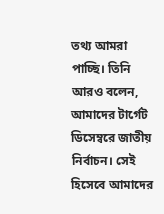তথ্য আমরা পাচ্ছি। তিনি আরও বলেন, আমাদের টার্গেট ডিসেম্বরে জাতীয় নির্বাচন। সেই হিসেবে আমাদের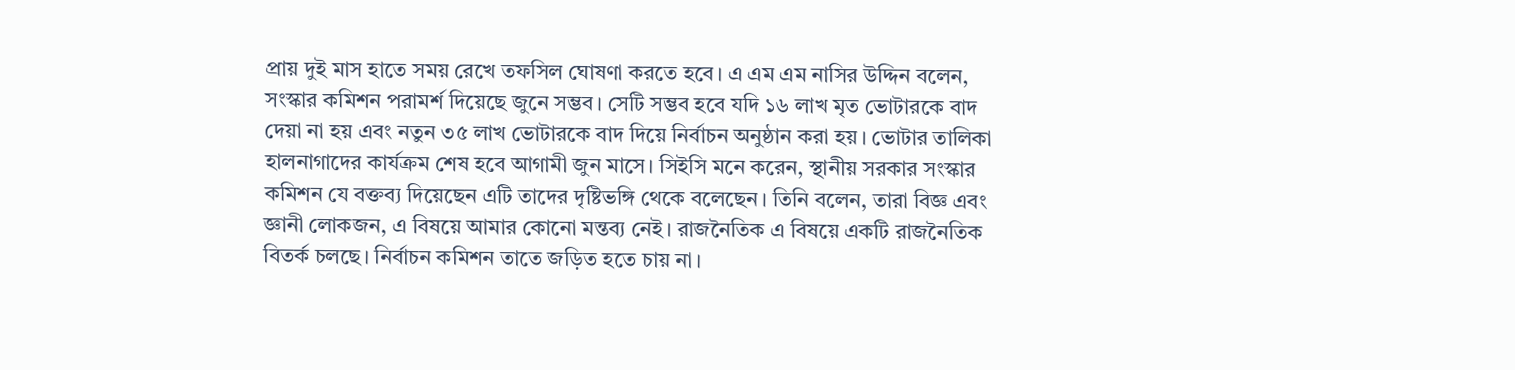প্রায় দুই মাস হাতে সময় রেখে তফসিল ঘোষণা করতে হবে। এ এম এম নাসির উদ্দিন বলেন, সংস্কার কমিশন পরামর্শ দিয়েছে জুনে সম্ভব। সেটি সম্ভব হবে যদি ১৬ লাখ মৃত ভোটারকে বাদ দেয়া না হয় এবং নতুন ৩৫ লাখ ভোটারকে বাদ দিয়ে নির্বাচন অনুষ্ঠান করা হয়। ভোটার তালিকা হালনাগাদের কার্যক্রম শেষ হবে আগামী জুন মাসে। সিইসি মনে করেন, স্থানীয় সরকার সংস্কার কমিশন যে বক্তব্য দিয়েছেন এটি তাদের দৃষ্টিভঙ্গি থেকে বলেছেন। তিনি বলেন, তারা বিজ্ঞ এবং জ্ঞানী লোকজন, এ বিষয়ে আমার কোনো মন্তব্য নেই। রাজনৈতিক এ বিষয়ে একটি রাজনৈতিক বিতর্ক চলছে। নির্বাচন কমিশন তাতে জড়িত হতে চায় না।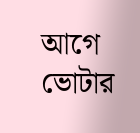আগে ভোটার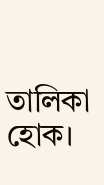তালিকা হোক।